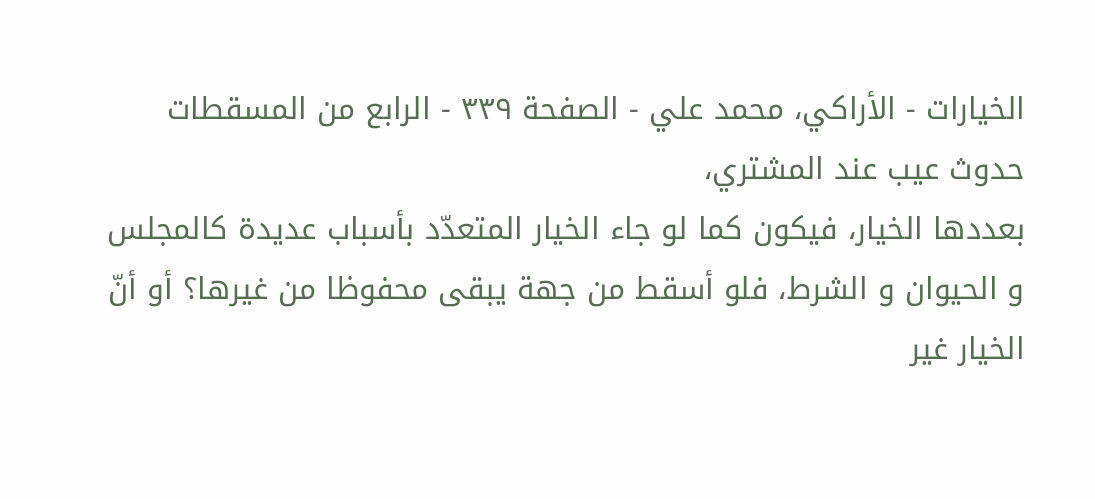الخيارات - الأراكي، محمد علي - الصفحة ٣٣٩ - الرابع من المسقطات حدوث عيب عند المشتري،
بعددها الخيار، فيكون كما لو جاء الخيار المتعدّد بأسباب عديدة كالمجلس و الحيوان و الشرط، فلو أسقط من جهة يبقى محفوظا من غيرها؟ أو أنّ الخيار غير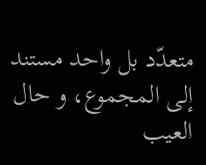متعدّد بل واحد مستند إلى المجموع، و حال العيب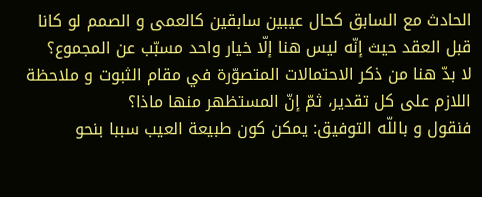الحادث مع السابق كحال عيبين سابقين كالعمى و الصمم لو كانا قبل العقد حيث إنّه ليس هنا إلّا خيار واحد مسبّب عن المجموع؟
لا بدّ هنا من ذكر الاحتمالات المتصوّرة في مقام الثبوت و ملاحظة اللازم على كل تقدير، ثمّ إنّ المستظهر منها ماذا؟
فنقول و باللّه التوفيق: يمكن كون طبيعة العيب سببا بنحو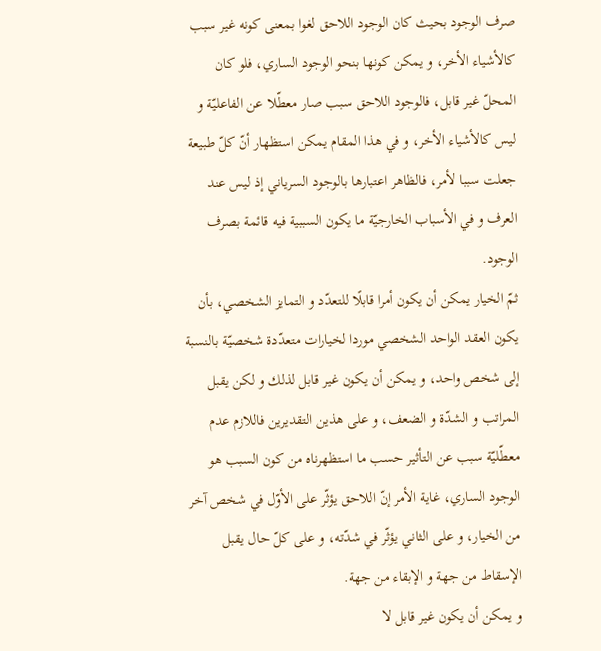صرف الوجود بحيث كان الوجود اللاحق لغوا بمعنى كونه غير سبب كالأشياء الأخر، و يمكن كونها بنحو الوجود الساري، فلو كان المحلّ غير قابل، فالوجود اللاحق سبب صار معطّلا عن الفاعليّة و ليس كالأشياء الأخر، و في هذا المقام يمكن استظهار أنّ كلّ طبيعة جعلت سببا لأمر، فالظاهر اعتبارها بالوجود السرياني إذ ليس عند العرف و في الأسباب الخارجيّة ما يكون السببية فيه قائمة بصرف الوجود.
ثمّ الخيار يمكن أن يكون أمرا قابلًا للتعدّد و التمايز الشخصي، بأن يكون العقد الواحد الشخصي موردا لخيارات متعدّدة شخصيّة بالنسبة إلى شخص واحد، و يمكن أن يكون غير قابل لذلك و لكن يقبل المراتب و الشدّة و الضعف، و على هذين التقديرين فاللازم عدم معطّليّة سبب عن التأثير حسب ما استظهرناه من كون السبب هو الوجود الساري، غاية الأمر إنّ اللاحق يؤثّر على الأوّل في شخص آخر من الخيار، و على الثاني يؤثّر في شدّته، و على كلّ حال يقبل الإسقاط من جهة و الإبقاء من جهة.
و يمكن أن يكون غير قابل لا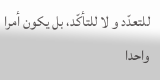للتعدّد و لا للتأكّد، بل يكون أمرا واحدا